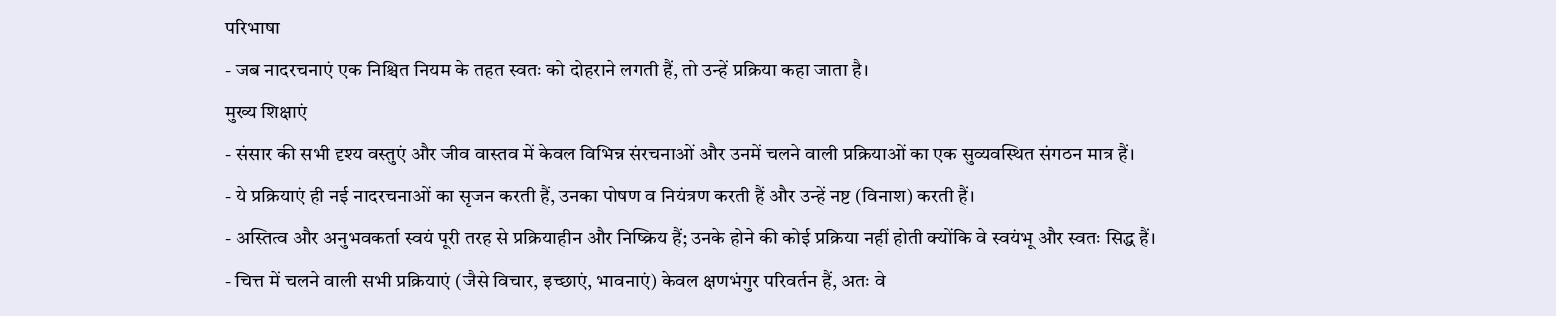परिभाषा
- जब नादरचनाएं एक निश्चित नियम के तहत स्वतः को दोहराने लगती हैं, तो उन्हें प्रक्रिया कहा जाता है।
मुख्य शिक्षाएं
- संसार की सभी दृश्य वस्तुएं और जीव वास्तव में केवल विभिन्न संरचनाओं और उनमें चलने वाली प्रक्रियाओं का एक सुव्यवस्थित संगठन मात्र हैं।
- ये प्रक्रियाएं ही नई नादरचनाओं का सृजन करती हैं, उनका पोषण व नियंत्रण करती हैं और उन्हें नष्ट (विनाश) करती हैं।
- अस्तित्व और अनुभवकर्ता स्वयं पूरी तरह से प्रक्रियाहीन और निष्क्रिय हैं; उनके होने की कोई प्रक्रिया नहीं होती क्योंकि वे स्वयंभू और स्वतः सिद्ध हैं।
- चित्त में चलने वाली सभी प्रक्रियाएं (जैसे विचार, इच्छाएं, भावनाएं) केवल क्षणभंगुर परिवर्तन हैं, अतः वे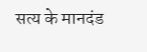सत्य के मानदंड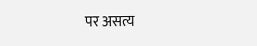पर असत्य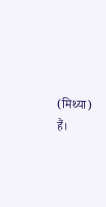(मिथ्या) हैं।